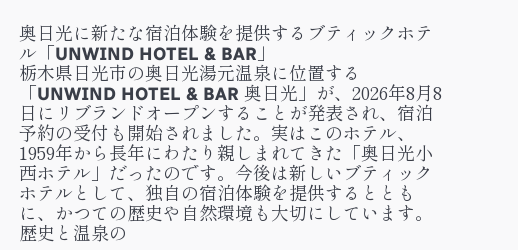奥日光に新たな宿泊体験を提供するブティックホテル「UNWIND HOTEL & BAR」
栃木県日光市の奥日光湯元温泉に位置する「UNWIND HOTEL & BAR 奥日光」が、2026年8月8日にリブランドオープンすることが発表され、宿泊予約の受付も開始されました。実はこのホテル、1959年から長年にわたり親しまれてきた「奥日光小西ホテル」だったのです。今後は新しいブティックホテルとして、独自の宿泊体験を提供するとともに、かつての歴史や自然環境も大切にしています。
歴史と温泉の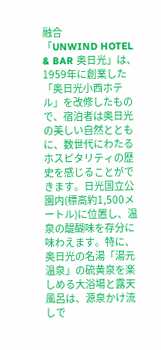融合
「UNWIND HOTEL & BAR 奥日光」は、1959年に創業した「奥日光小西ホテル」を改修したもので、宿泊者は奥日光の美しい自然とともに、数世代にわたるホスピタリティの歴史を感じることができます。日光国立公園内(標高約1,500メートル)に位置し、温泉の醍醐味を存分に味わえます。特に、奥日光の名湯「湯元温泉」の硫黄泉を楽しめる大浴場と露天風呂は、源泉かけ流しで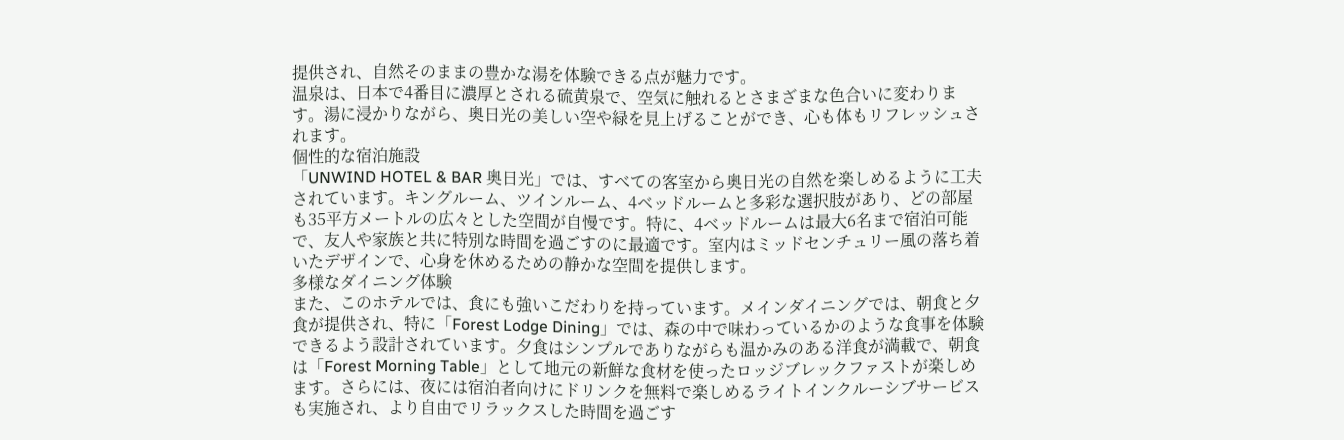提供され、自然そのままの豊かな湯を体験できる点が魅力です。
温泉は、日本で4番目に濃厚とされる硫黄泉で、空気に触れるとさまざまな色合いに変わります。湯に浸かりながら、奥日光の美しい空や緑を見上げることができ、心も体もリフレッシュされます。
個性的な宿泊施設
「UNWIND HOTEL & BAR 奥日光」では、すべての客室から奥日光の自然を楽しめるように工夫されています。キングルーム、ツインルーム、4ベッドルームと多彩な選択肢があり、どの部屋も35平方メートルの広々とした空間が自慢です。特に、4ベッドルームは最大6名まで宿泊可能で、友人や家族と共に特別な時間を過ごすのに最適です。室内はミッドセンチュリー風の落ち着いたデザインで、心身を休めるための静かな空間を提供します。
多様なダイニング体験
また、このホテルでは、食にも強いこだわりを持っています。メインダイニングでは、朝食と夕食が提供され、特に「Forest Lodge Dining」では、森の中で味わっているかのような食事を体験できるよう設計されています。夕食はシンプルでありながらも温かみのある洋食が満載で、朝食は「Forest Morning Table」として地元の新鮮な食材を使ったロッジブレックファストが楽しめます。さらには、夜には宿泊者向けにドリンクを無料で楽しめるライトインクルーシブサービスも実施され、より自由でリラックスした時間を過ごす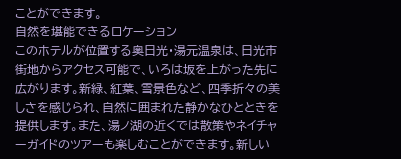ことができます。
自然を堪能できるロケーション
このホテルが位置する奥日光・湯元温泉は、日光市街地からアクセス可能で、いろは坂を上がった先に広がります。新緑、紅葉、雪景色など、四季折々の美しさを感じられ、自然に囲まれた静かなひとときを提供します。また、湯ノ湖の近くでは散策やネイチャーガイドのツアーも楽しむことができます。新しい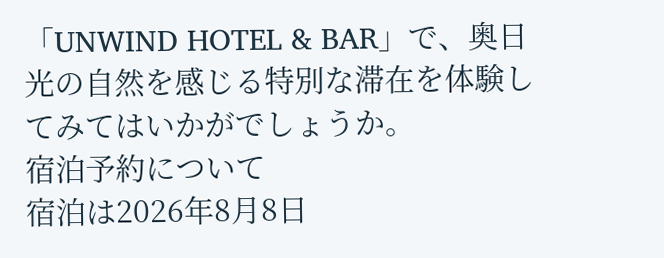「UNWIND HOTEL & BAR」で、奥日光の自然を感じる特別な滞在を体験してみてはいかがでしょうか。
宿泊予約について
宿泊は2026年8月8日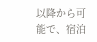以降から可能で、宿泊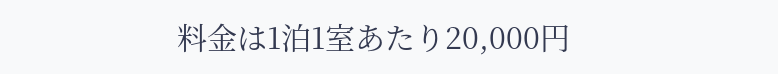料金は1泊1室あたり20,000円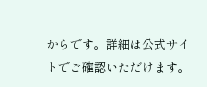からです。詳細は公式サイトでご確認いただけます。